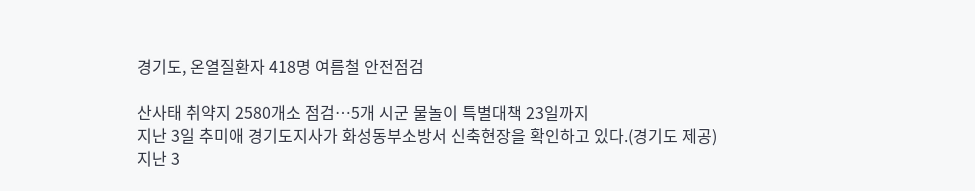경기도, 온열질환자 418명 여름철 안전점검

산사태 취약지 2580개소 점검…5개 시군 물놀이 특별대책 23일까지
지난 3일 추미애 경기도지사가 화성동부소방서 신축현장을 확인하고 있다.(경기도 제공)
지난 3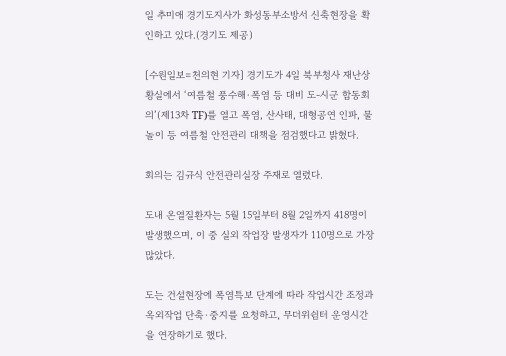일 추미애 경기도지사가 화성동부소방서 신축현장을 확인하고 있다.(경기도 제공)

[수원일보=천의현 기자] 경기도가 4일 북부청사 재난상황실에서 ‘여름철 풍수해·폭염 등 대비 도-시군 합동회의’(제13차 TF)를 열고 폭염, 산사태, 대형공연 인파, 물놀이 등 여름철 안전관리 대책을 점검했다고 밝혔다.

회의는 김규식 안전관리실장 주재로 열렸다.

도내 온열질환자는 5월 15일부터 8월 2일까지 418명이 발생했으며, 이 중 실외 작업장 발생자가 110명으로 가장 많았다.

도는 건설현장에 폭염특보 단계에 따라 작업시간 조정과 옥외작업 단축·중지를 요청하고, 무더위쉼터 운영시간을 연장하기로 했다.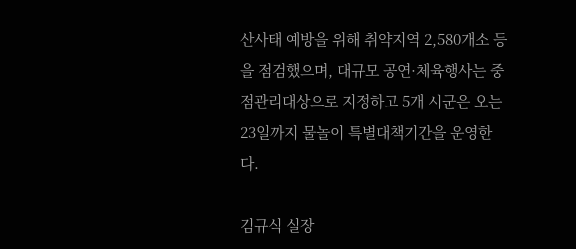산사태 예방을 위해 취약지역 2,580개소 등을 점검했으며, 대규모 공연·체육행사는 중점관리대상으로 지정하고 5개 시군은 오는 23일까지 물놀이 특별대책기간을 운영한다.

김규식 실장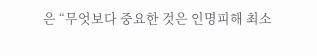은 “무엇보다 중요한 것은 인명피해 최소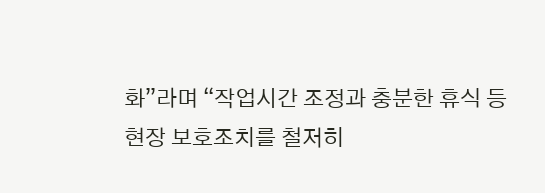화”라며 “작업시간 조정과 충분한 휴식 등 현장 보호조치를 철저히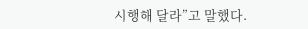시행해 달라”고 말했다.